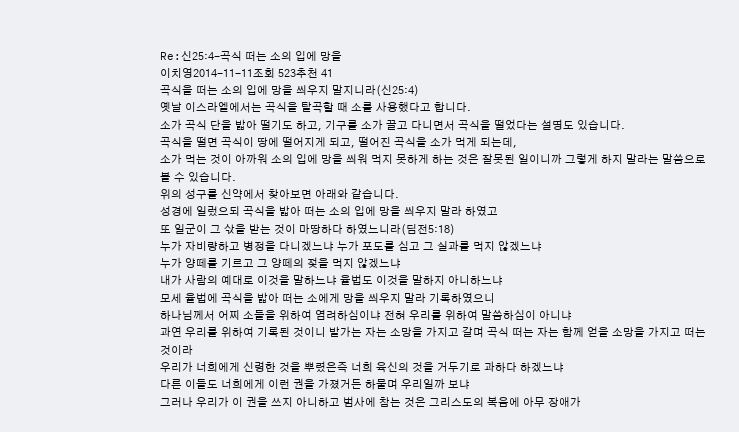Re:신25:4-곡식 떠는 소의 입에 망을
이치영2014-11-11조회 523추천 41
곡식을 떠는 소의 입에 망을 씌우지 말지니라(신25:4)
옛날 이스라엘에서는 곡식을 탈곡할 때 소를 사용했다고 합니다.
소가 곡식 단을 밟아 떨기도 하고, 기구를 소가 끌고 다니면서 곡식을 떨었다는 설명도 있습니다.
곡식을 떨면 곡식이 땅에 떨어지게 되고, 떨어진 곡식을 소가 먹게 되는데,
소가 먹는 것이 아까워 소의 입에 망을 씌워 먹지 못하게 하는 것은 잘못된 일이니까 그렇게 하지 말라는 말씀으로 볼 수 있습니다.
위의 성구를 신약에서 찾아보면 아래와 같습니다.
성경에 일렀으되 곡식을 밟아 떠는 소의 입에 망을 씌우지 말라 하였고
또 일군이 그 삯을 받는 것이 마땅하다 하였느니라(딤전5:18)
누가 자비량하고 병정을 다니겠느냐 누가 포도를 심고 그 실과를 먹지 않겠느냐
누가 양떼를 기르고 그 양떼의 젖을 먹지 않겠느냐
내가 사람의 예대로 이것을 말하느냐 율법도 이것을 말하지 아니하느냐
모세 율법에 곡식을 밟아 떠는 소에게 망을 씌우지 말라 기록하였으니
하나님께서 어찌 소들을 위하여 염려하심이냐 전혀 우리를 위하여 말씀하심이 아니냐
과연 우리를 위하여 기록된 것이니 밭가는 자는 소망을 가지고 갈며 곡식 떠는 자는 함께 얻을 소망을 가지고 떠는 것이라
우리가 너희에게 신령한 것을 뿌렸은즉 너희 육신의 것을 거두기로 과하다 하겠느냐
다른 이들도 너희에게 이런 권을 가졌거든 하물며 우리일까 보냐
그러나 우리가 이 권을 쓰지 아니하고 범사에 참는 것은 그리스도의 복음에 아무 장애가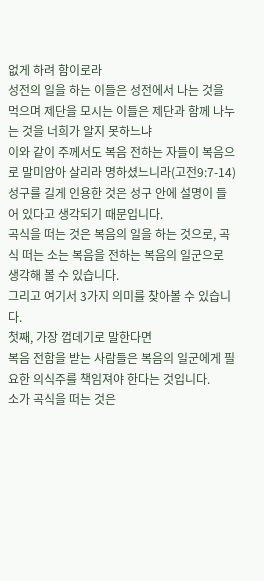없게 하려 함이로라
성전의 일을 하는 이들은 성전에서 나는 것을 먹으며 제단을 모시는 이들은 제단과 함께 나누는 것을 너희가 알지 못하느냐
이와 같이 주께서도 복음 전하는 자들이 복음으로 말미암아 살리라 명하셨느니라(고전9:7-14)
성구를 길게 인용한 것은 성구 안에 설명이 들어 있다고 생각되기 때문입니다.
곡식을 떠는 것은 복음의 일을 하는 것으로, 곡식 떠는 소는 복음을 전하는 복음의 일군으로 생각해 볼 수 있습니다.
그리고 여기서 3가지 의미를 찾아볼 수 있습니다.
첫째, 가장 껍데기로 말한다면
복음 전함을 받는 사람들은 복음의 일군에게 필요한 의식주를 책임져야 한다는 것입니다.
소가 곡식을 떠는 것은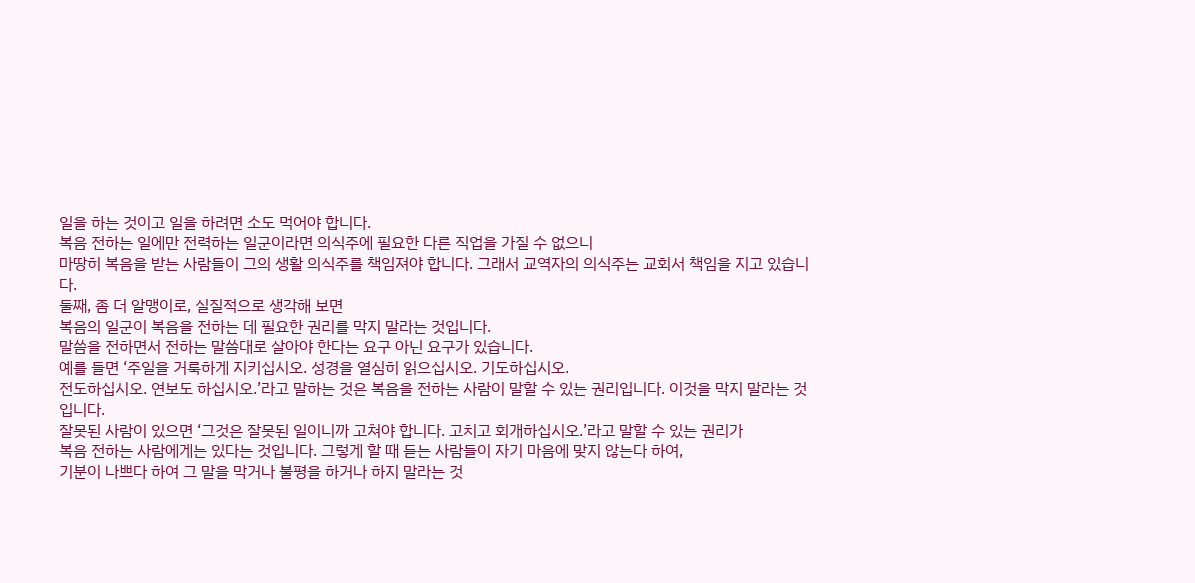일을 하는 것이고 일을 하려면 소도 먹어야 합니다.
복음 전하는 일에만 전력하는 일군이라면 의식주에 필요한 다른 직업을 가질 수 없으니
마땅히 복음을 받는 사람들이 그의 생활 의식주를 책임져야 합니다. 그래서 교역자의 의식주는 교회서 책임을 지고 있습니다.
둘째, 좀 더 알맹이로, 실질적으로 생각해 보면
복음의 일군이 복음을 전하는 데 필요한 권리를 막지 말라는 것입니다.
말씀을 전하면서 전하는 말씀대로 살아야 한다는 요구 아닌 요구가 있습니다.
예를 들면 ‘주일을 거룩하게 지키십시오. 성경을 열심히 읽으십시오. 기도하십시오.
전도하십시오. 연보도 하십시오.’라고 말하는 것은 복음을 전하는 사람이 말할 수 있는 권리입니다. 이것을 막지 말라는 것입니다.
잘못된 사람이 있으면 ‘그것은 잘못된 일이니까 고쳐야 합니다. 고치고 회개하십시오.’라고 말할 수 있는 권리가
복음 전하는 사람에게는 있다는 것입니다. 그렇게 할 때 듣는 사람들이 자기 마음에 맞지 않는다 하여,
기분이 나쁘다 하여 그 말을 막거나 불평을 하거나 하지 말라는 것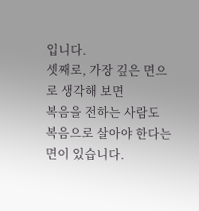입니다.
셋째로, 가장 깊은 면으로 생각해 보면
복음을 전하는 사람도 복음으로 살아야 한다는 면이 있습니다.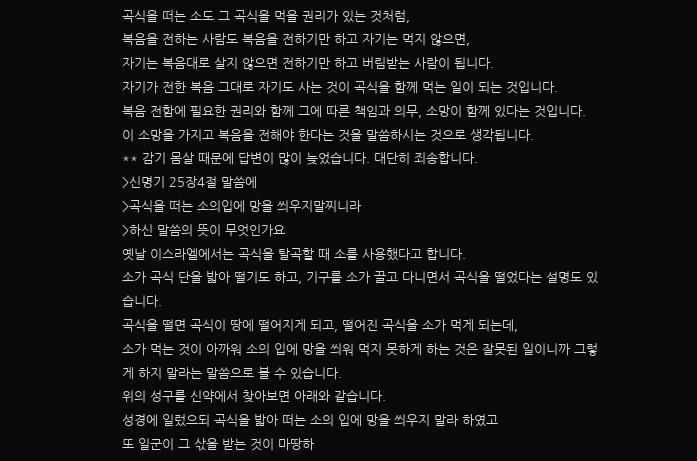곡식을 떠는 소도 그 곡식을 먹을 권리가 있는 것처럼,
복음을 전하는 사람도 복음을 전하기만 하고 자기는 먹지 않으면,
자기는 복음대로 살지 않으면 전하기만 하고 버림받는 사람이 됩니다.
자기가 전한 복음 그대로 자기도 사는 것이 곡식을 함께 먹는 일이 되는 것입니다.
복음 전함에 필요한 권리와 함께 그에 따른 책임과 의무, 소망이 함께 있다는 것입니다.
이 소망을 가지고 복음을 전해야 한다는 것을 말씀하시는 것으로 생각됩니다.
** 감기 몸살 때문에 답변이 많이 늦었습니다. 대단히 죄송합니다.
>신명기 25장4절 말씀에
>곡식을 떠는 소의입에 망을 씌우지말찌니라
>하신 말씀의 뜻이 무엇인가요
옛날 이스라엘에서는 곡식을 탈곡할 때 소를 사용했다고 합니다.
소가 곡식 단을 밟아 떨기도 하고, 기구를 소가 끌고 다니면서 곡식을 떨었다는 설명도 있습니다.
곡식을 떨면 곡식이 땅에 떨어지게 되고, 떨어진 곡식을 소가 먹게 되는데,
소가 먹는 것이 아까워 소의 입에 망을 씌워 먹지 못하게 하는 것은 잘못된 일이니까 그렇게 하지 말라는 말씀으로 볼 수 있습니다.
위의 성구를 신약에서 찾아보면 아래와 같습니다.
성경에 일렀으되 곡식을 밟아 떠는 소의 입에 망을 씌우지 말라 하였고
또 일군이 그 삯을 받는 것이 마땅하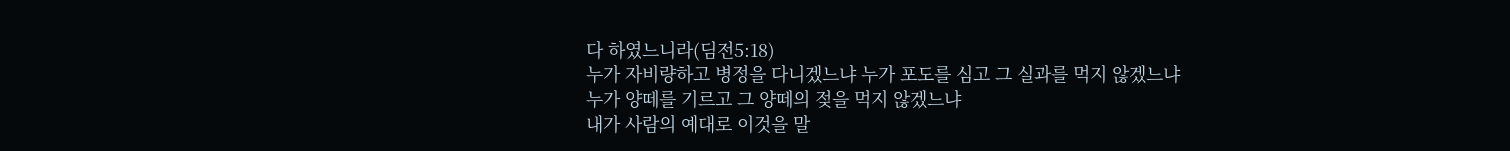다 하였느니라(딤전5:18)
누가 자비량하고 병정을 다니겠느냐 누가 포도를 심고 그 실과를 먹지 않겠느냐
누가 양떼를 기르고 그 양떼의 젖을 먹지 않겠느냐
내가 사람의 예대로 이것을 말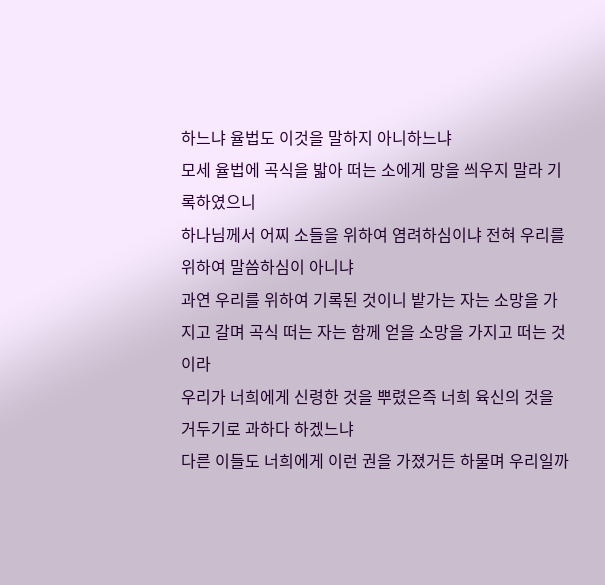하느냐 율법도 이것을 말하지 아니하느냐
모세 율법에 곡식을 밟아 떠는 소에게 망을 씌우지 말라 기록하였으니
하나님께서 어찌 소들을 위하여 염려하심이냐 전혀 우리를 위하여 말씀하심이 아니냐
과연 우리를 위하여 기록된 것이니 밭가는 자는 소망을 가지고 갈며 곡식 떠는 자는 함께 얻을 소망을 가지고 떠는 것이라
우리가 너희에게 신령한 것을 뿌렸은즉 너희 육신의 것을 거두기로 과하다 하겠느냐
다른 이들도 너희에게 이런 권을 가졌거든 하물며 우리일까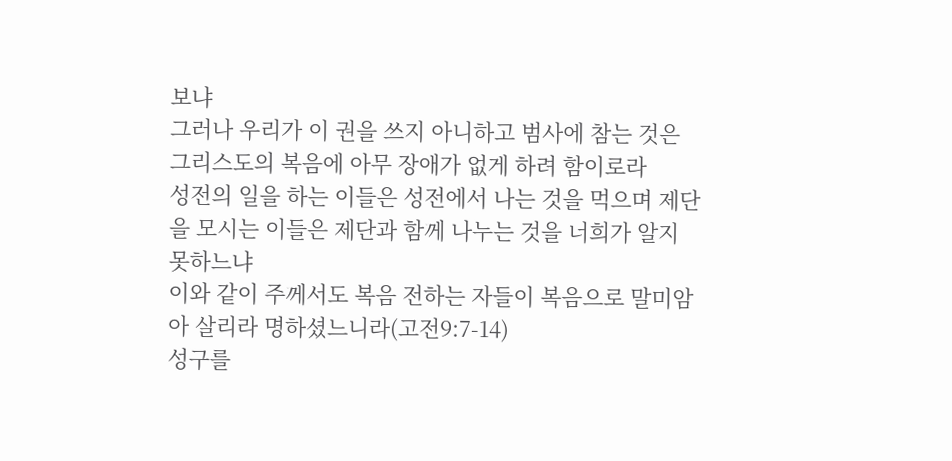보냐
그러나 우리가 이 권을 쓰지 아니하고 범사에 참는 것은 그리스도의 복음에 아무 장애가 없게 하려 함이로라
성전의 일을 하는 이들은 성전에서 나는 것을 먹으며 제단을 모시는 이들은 제단과 함께 나누는 것을 너희가 알지 못하느냐
이와 같이 주께서도 복음 전하는 자들이 복음으로 말미암아 살리라 명하셨느니라(고전9:7-14)
성구를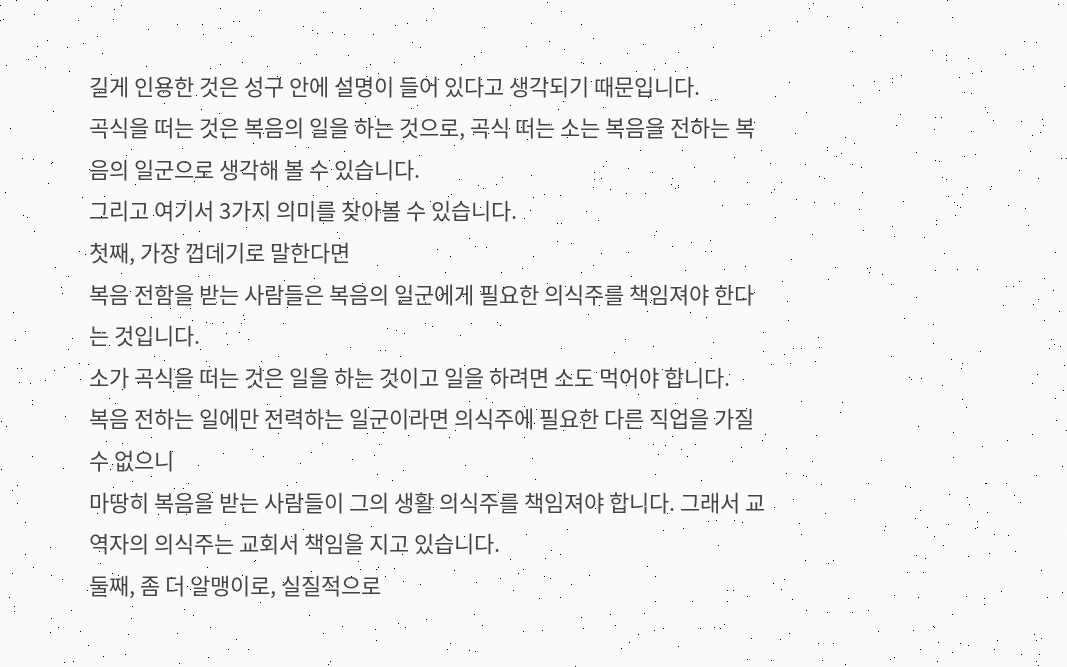길게 인용한 것은 성구 안에 설명이 들어 있다고 생각되기 때문입니다.
곡식을 떠는 것은 복음의 일을 하는 것으로, 곡식 떠는 소는 복음을 전하는 복음의 일군으로 생각해 볼 수 있습니다.
그리고 여기서 3가지 의미를 찾아볼 수 있습니다.
첫째, 가장 껍데기로 말한다면
복음 전함을 받는 사람들은 복음의 일군에게 필요한 의식주를 책임져야 한다는 것입니다.
소가 곡식을 떠는 것은 일을 하는 것이고 일을 하려면 소도 먹어야 합니다.
복음 전하는 일에만 전력하는 일군이라면 의식주에 필요한 다른 직업을 가질 수 없으니
마땅히 복음을 받는 사람들이 그의 생활 의식주를 책임져야 합니다. 그래서 교역자의 의식주는 교회서 책임을 지고 있습니다.
둘째, 좀 더 알맹이로, 실질적으로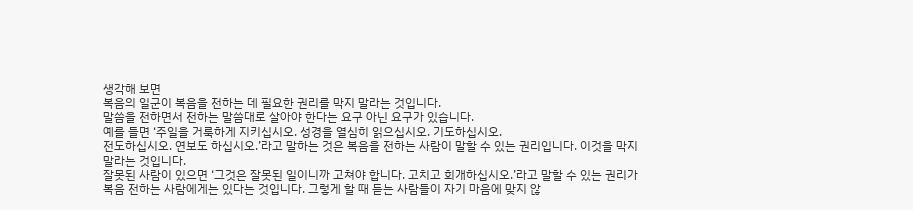생각해 보면
복음의 일군이 복음을 전하는 데 필요한 권리를 막지 말라는 것입니다.
말씀을 전하면서 전하는 말씀대로 살아야 한다는 요구 아닌 요구가 있습니다.
예를 들면 ‘주일을 거룩하게 지키십시오. 성경을 열심히 읽으십시오. 기도하십시오.
전도하십시오. 연보도 하십시오.’라고 말하는 것은 복음을 전하는 사람이 말할 수 있는 권리입니다. 이것을 막지 말라는 것입니다.
잘못된 사람이 있으면 ‘그것은 잘못된 일이니까 고쳐야 합니다. 고치고 회개하십시오.’라고 말할 수 있는 권리가
복음 전하는 사람에게는 있다는 것입니다. 그렇게 할 때 듣는 사람들이 자기 마음에 맞지 않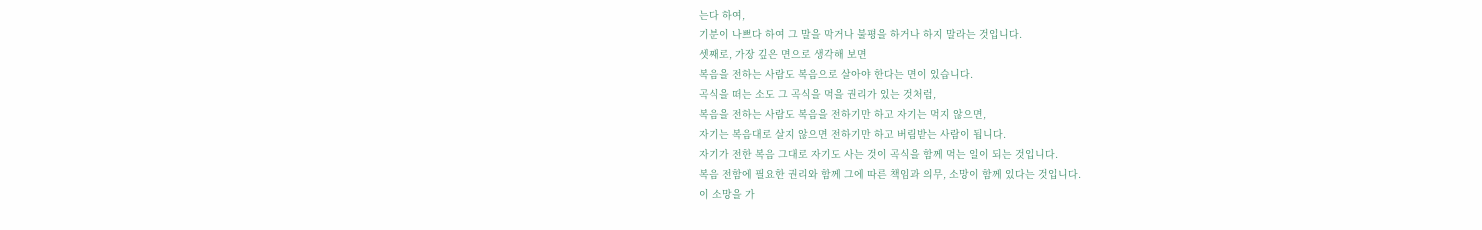는다 하여,
기분이 나쁘다 하여 그 말을 막거나 불평을 하거나 하지 말라는 것입니다.
셋째로, 가장 깊은 면으로 생각해 보면
복음을 전하는 사람도 복음으로 살아야 한다는 면이 있습니다.
곡식을 떠는 소도 그 곡식을 먹을 권리가 있는 것처럼,
복음을 전하는 사람도 복음을 전하기만 하고 자기는 먹지 않으면,
자기는 복음대로 살지 않으면 전하기만 하고 버림받는 사람이 됩니다.
자기가 전한 복음 그대로 자기도 사는 것이 곡식을 함께 먹는 일이 되는 것입니다.
복음 전함에 필요한 권리와 함께 그에 따른 책임과 의무, 소망이 함께 있다는 것입니다.
이 소망을 가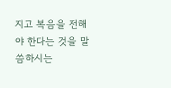지고 복음을 전해야 한다는 것을 말씀하시는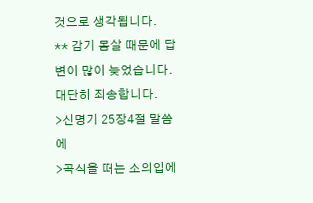것으로 생각됩니다.
** 감기 몸살 때문에 답변이 많이 늦었습니다. 대단히 죄송합니다.
>신명기 25장4절 말씀에
>곡식을 떠는 소의입에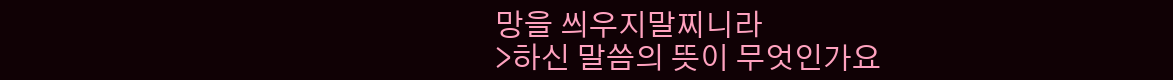망을 씌우지말찌니라
>하신 말씀의 뜻이 무엇인가요